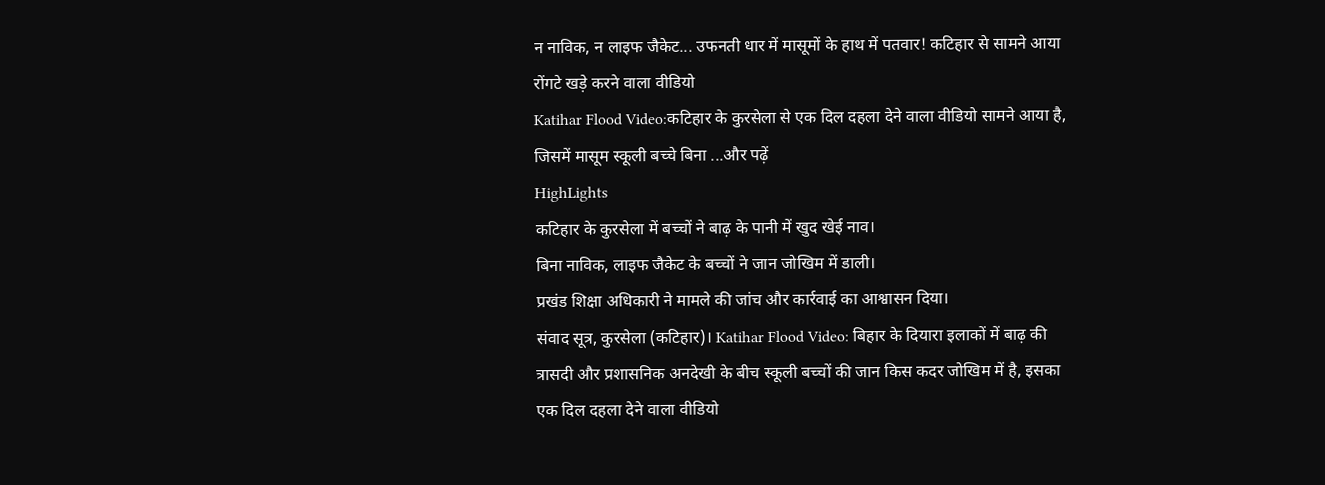न नाविक, न लाइफ जैकेट... उफनती धार में मासूमों के हाथ में पतवार! कटिहार से सामने आया रोंगटे खड़े करने वाला वीडियो
Katihar Flood Video:कटिहार के कुरसेला से एक दिल दहला देने वाला वीडियो सामने आया है, जिसमें मासूम स्कूली बच्चे बिना ...और पढ़ें
HighLights
कटिहार के कुरसेला में बच्चों ने बाढ़ के पानी में खुद खेई नाव।
बिना नाविक, लाइफ जैकेट के बच्चों ने जान जोखिम में डाली।
प्रखंड शिक्षा अधिकारी ने मामले की जांच और कार्रवाई का आश्वासन दिया।
संवाद सूत्र, कुरसेला (कटिहार)। Katihar Flood Video: बिहार के दियारा इलाकों में बाढ़ की त्रासदी और प्रशासनिक अनदेखी के बीच स्कूली बच्चों की जान किस कदर जोखिम में है, इसका एक दिल दहला देने वाला वीडियो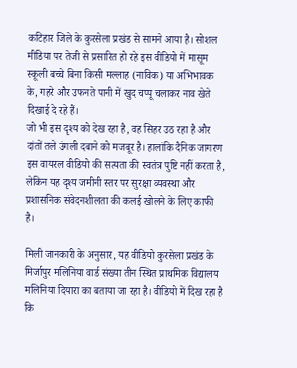कटिहार जिले के कुरसेला प्रखंड से सामने आया है। सोशल मीडिया पर तेजी से प्रसारित हो रहे इस वीडियो में मासूम स्कूली बच्चे बिना किसी मल्लाह (नाविक) या अभिभावक के, गहरे और उफनते पानी में खुद चप्पू चलाकर नाव खेते दिखाई दे रहे हैं।
जो भी इस दृश्य को देख रहा है, वह सिहर उठ रहा है और दांतों तले उंगली दबाने को मजबूर है। हालांकि दैनिक जागरण इस वायरल वीडियो की सत्यता की स्वतंत्र पुष्टि नहीं करता है, लेकिन यह दृश्य जमीनी स्तर पर सुरक्षा व्यवस्था और प्रशासनिक संवेदनशीलता की कलई खोलने के लिए काफी है।

मिली जानकारी के अनुसार, यह वीडियो कुरसेला प्रखंड के मिर्जापुर मलिनिया वार्ड संख्या तीन स्थित प्राथमिक विद्यालय मलिनिया दियारा का बताया जा रहा है। वीडियो में दिख रहा है कि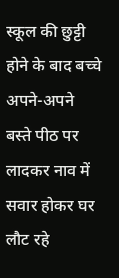स्कूल की छुट्टी होने के बाद बच्चे अपने-अपने बस्ते पीठ पर लादकर नाव में सवार होकर घर लौट रहे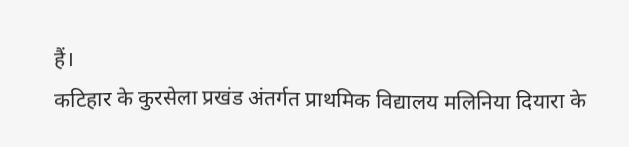हैं।
कटिहार के कुरसेला प्रखंड अंतर्गत प्राथमिक विद्यालय मलिनिया दियारा के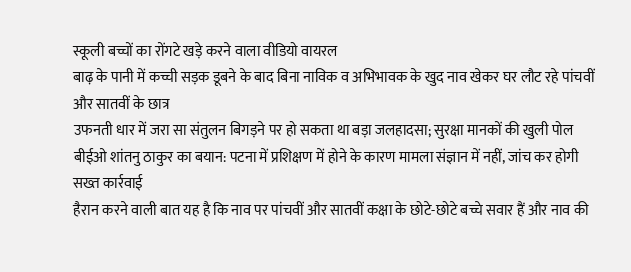स्कूली बच्चों का रोंगटे खड़े करने वाला वीडियो वायरल
बाढ़ के पानी में कच्ची सड़क डूबने के बाद बिना नाविक व अभिभावक के खुद नाव खेकर घर लौट रहे पांचवीं और सातवीं के छात्र
उफनती धार में जरा सा संतुलन बिगड़ने पर हो सकता था बड़ा जलहादसा; सुरक्षा मानकों की खुली पोल
बीईओ शांतनु ठाकुर का बयान: पटना में प्रशिक्षण में होने के कारण मामला संज्ञान में नहीं, जांच कर होगी सख्त कार्रवाई
हैरान करने वाली बात यह है कि नाव पर पांचवीं और सातवीं कक्षा के छोटे-छोटे बच्चे सवार हैं और नाव की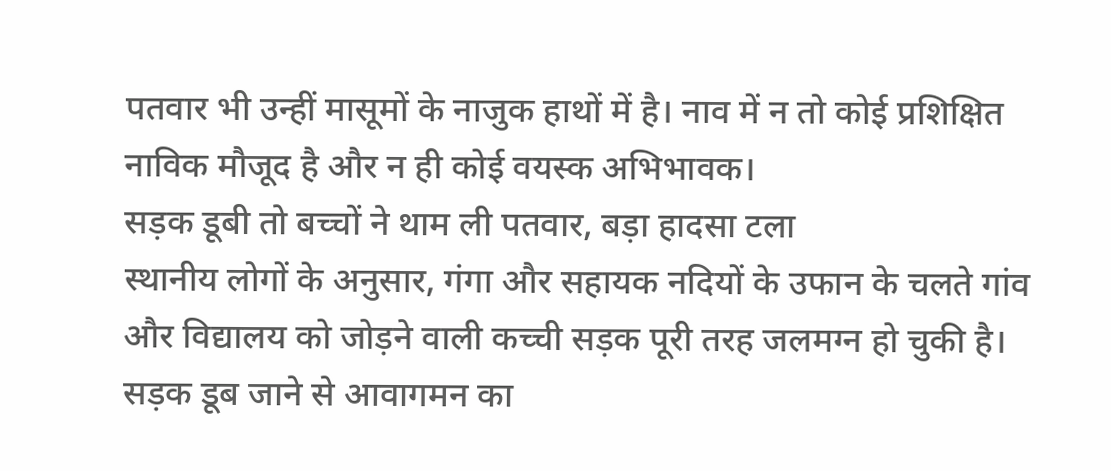पतवार भी उन्हीं मासूमों के नाजुक हाथों में है। नाव में न तो कोई प्रशिक्षित नाविक मौजूद है और न ही कोई वयस्क अभिभावक।
सड़क डूबी तो बच्चों ने थाम ली पतवार, बड़ा हादसा टला
स्थानीय लोगों के अनुसार, गंगा और सहायक नदियों के उफान के चलते गांव और विद्यालय को जोड़ने वाली कच्ची सड़क पूरी तरह जलमग्न हो चुकी है। सड़क डूब जाने से आवागमन का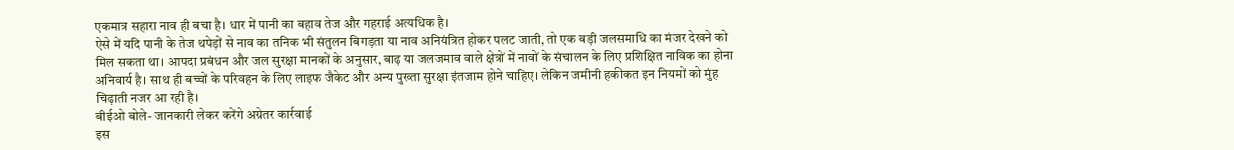एकमात्र सहारा नाव ही बचा है। धार में पानी का बहाव तेज और गहराई अत्यधिक है।
ऐसे में यदि पानी के तेज थपेड़ों से नाव का तनिक भी संतुलन बिगड़ता या नाव अनियंत्रित होकर पलट जाती, तो एक बड़ी जलसमाधि का मंजर देखने को मिल सकता था। आपदा प्रबंधन और जल सुरक्षा मानकों के अनुसार, बाढ़ या जलजमाव वाले क्षेत्रों में नावों के संचालन के लिए प्रशिक्षित नाविक का होना अनिवार्य है। साथ ही बच्चों के परिवहन के लिए लाइफ जैकेट और अन्य पुख्ता सुरक्षा इंतजाम होने चाहिए। लेकिन जमीनी हकीकत इन नियमों को मुंह चिढ़ाती नजर आ रही है।
बीईओ बोले- जानकारी लेकर करेंगे अग्रेतर कार्रवाई
इस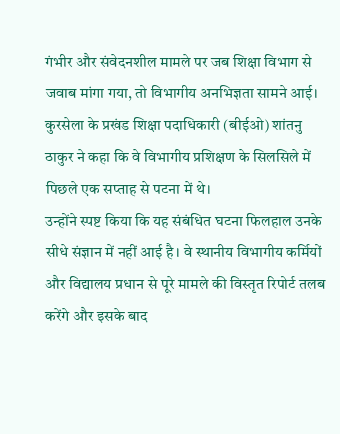गंभीर और संवेदनशील मामले पर जब शिक्षा विभाग से जवाब मांगा गया, तो विभागीय अनभिज्ञता सामने आई। कुरसेला के प्रखंड शिक्षा पदाधिकारी (बीईओ) शांतनु ठाकुर ने कहा कि वे विभागीय प्रशिक्षण के सिलसिले में पिछले एक सप्ताह से पटना में थे।
उन्होंने स्पष्ट किया कि यह संबंधित घटना फिलहाल उनके सीधे संज्ञान में नहीं आई है। वे स्थानीय विभागीय कर्मियों और विद्यालय प्रधान से पूरे मामले की विस्तृत रिपोर्ट तलब करेंगे और इसके बाद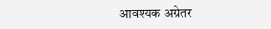आवश्यक अग्रेतर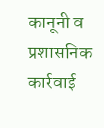कानूनी व प्रशासनिक कार्रवाई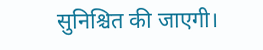सुनिश्चित की जाएगी।